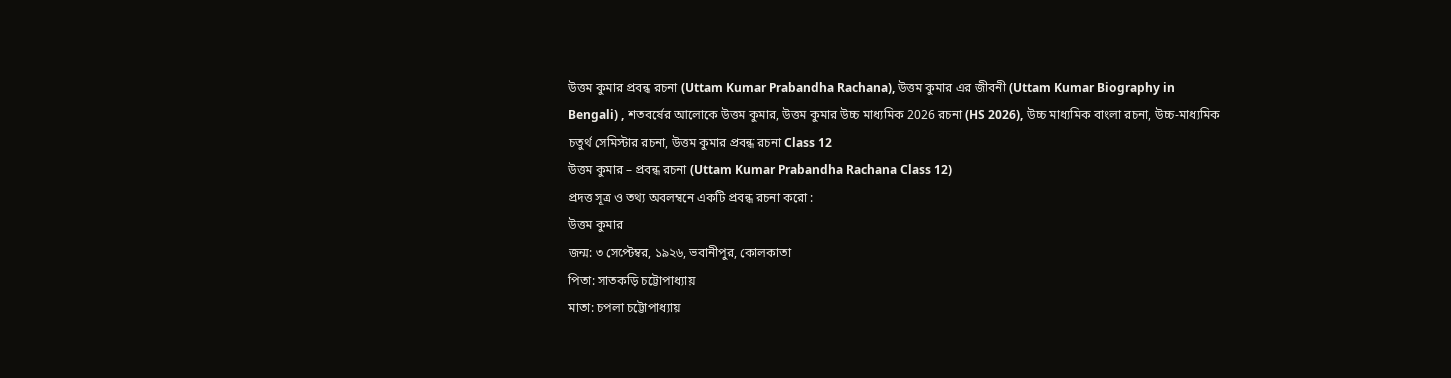উত্তম কুমার প্রবন্ধ রচনা (Uttam Kumar Prabandha Rachana), উত্তম কুমার এর জীবনী (Uttam Kumar Biography in Bengali) , শতবর্ষের আলোকে উত্তম কুমার, উত্তম কুমার উচ্চ মাধ্যমিক 2026 রচনা (HS 2026), উচ্চ মাধ্যমিক বাংলা রচনা, উচ্চ-মাধ্যমিক চতুর্থ সেমিস্টার রচনা, উত্তম কুমার প্রবন্ধ রচনা Class 12
উত্তম কুমার – প্রবন্ধ রচনা (Uttam Kumar Prabandha Rachana Class 12)
প্রদত্ত সূত্র ও তথ্য অবলম্বনে একটি প্রবন্ধ রচনা করো :
উত্তম কুমার
জন্ম: ৩ সেপ্টেম্বর, ১৯২৬, ভবানীপুর, কোলকাতা
পিতা: সাতকড়ি চট্টোপাধ্যায়
মাতা: চপলা চট্টোপাধ্যায়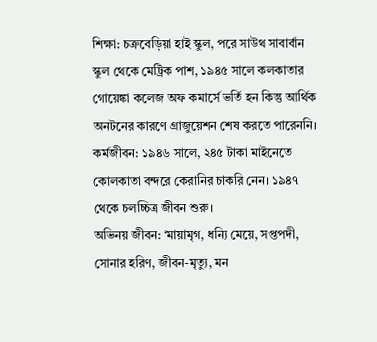শিক্ষা: চক্রবেড়িয়া হাই স্কুল, পরে সাউথ সাবার্বান স্কুল থেকে মেট্রিক পাশ, ১৯৪৫ সালে কলকাতার গোয়েঙ্কা কলেজ অফ কমার্সে ভর্তি হন কিন্তু আর্থিক অনটনের কারণে গ্রাজুয়েশন শেষ করতে পারেননি।
কর্মজীবন: ১৯৪৬ সালে, ২৪৫ টাকা মাইনেতে কোলকাতা বন্দরে কেরানির চাকরি নেন। ১৯৪৭ থেকে চলচ্চিত্র জীবন শুরু।
অভিনয় জীবন: ‘মায়ামৃগ, ধন্যি মেয়ে, সপ্তপদী, সোনার হরিণ, জীবন-মৃত্যু, মন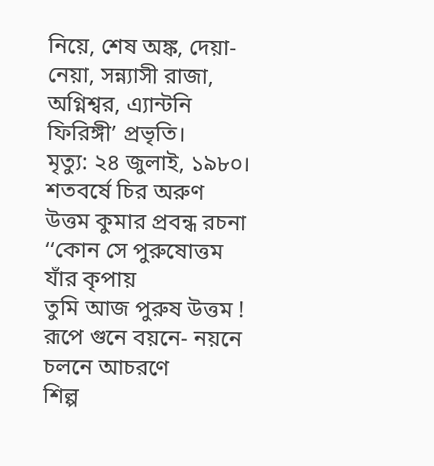নিয়ে, শেষ অঙ্ক, দেয়া-নেয়া, সন্ন্যাসী রাজা, অগ্নিশ্বর, এ্যান্টনি ফিরিঙ্গী’ প্রভৃতি।
মৃত্যু: ২৪ জুলাই, ১৯৮০।
শতবর্ষে চির অরুণ উত্তম কুমার প্রবন্ধ রচনা
‘‘কোন সে পুরুষোত্তম যাঁর কৃপায়
তুমি আজ পুরুষ উত্তম !
রূপে গুনে বয়নে- নয়নে চলনে আচরণে
শিল্প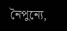নৈপুন্যে,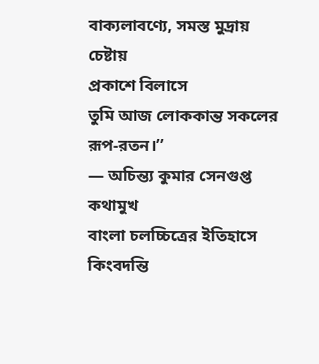বাক্যলাবণ্যে, সমস্ত মুদ্রায় চেষ্টায়
প্রকাশে বিলাসে
তুমি আজ লোককান্ত সকলের রূপ-রতন।’’
— অচিন্ত্য কুমার সেনগুপ্ত
কথামুখ
বাংলা চলচ্চিত্রের ইতিহাসে কিংবদন্তি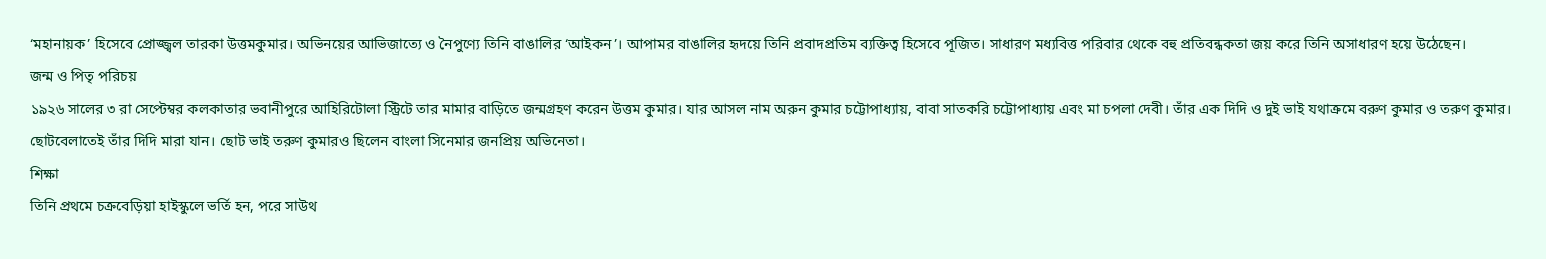‘মহানায়ক’ হিসেবে প্রোজ্জ্বল তারকা উত্তমকুমার। অভিনয়ের আভিজাত্যে ও নৈপুণ্যে তিনি বাঙালির ‘আইকন’। আপামর বাঙালির হৃদয়ে তিনি প্রবাদপ্রতিম ব্যক্তিত্ব হিসেবে পূজিত। সাধারণ মধ্যবিত্ত পরিবার থেকে বহু প্রতিবন্ধকতা জয় করে তিনি অসাধারণ হয়ে উঠেছেন।
জন্ম ও পিতৃ পরিচয়
১৯২৬ সালের ৩ রা সেপ্টেম্বর কলকাতার ভবানীপুরে আহিরিটোলা স্ট্রিটে তার মামার বাড়িতে জন্মগ্রহণ করেন উত্তম কুমার। যার আসল নাম অরুন কুমার চট্টোপাধ্যায়, বাবা সাতকরি চট্টোপাধ্যায় এবং মা চপলা দেবী। তাঁর এক দিদি ও দুই ভাই যথাক্রমে বরুণ কুমার ও তরুণ কুমার। ছোটবেলাতেই তাঁর দিদি মারা যান। ছোট ভাই তরুণ কুমারও ছিলেন বাংলা সিনেমার জনপ্রিয় অভিনেতা।
শিক্ষা
তিনি প্রথমে চক্রবেড়িয়া হাইস্কুলে ভর্তি হন, পরে সাউথ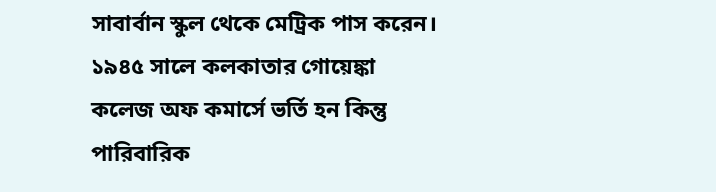সাবার্বান স্কুল থেকে মেট্রিক পাস করেন। ১৯৪৫ সালে কলকাতার গোয়েঙ্কা কলেজ অফ কমার্সে ভর্তি হন কিন্তু পারিবারিক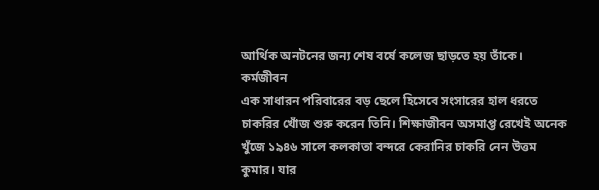আর্থিক অনটনের জন্য শেষ বর্ষে কলেজ ছাড়তে হয় তাঁকে।
কর্মজীবন
এক সাধারন পরিবারের বড় ছেলে হিসেবে সংসারের হাল ধরতে চাকরির খোঁজ শুরু করেন তিনি। শিক্ষাজীবন অসমাপ্ত রেখেই অনেক খুঁজে ১৯৪৬ সালে কলকাতা বন্দরে কেরানির চাকরি নেন উত্তম কুমার। যার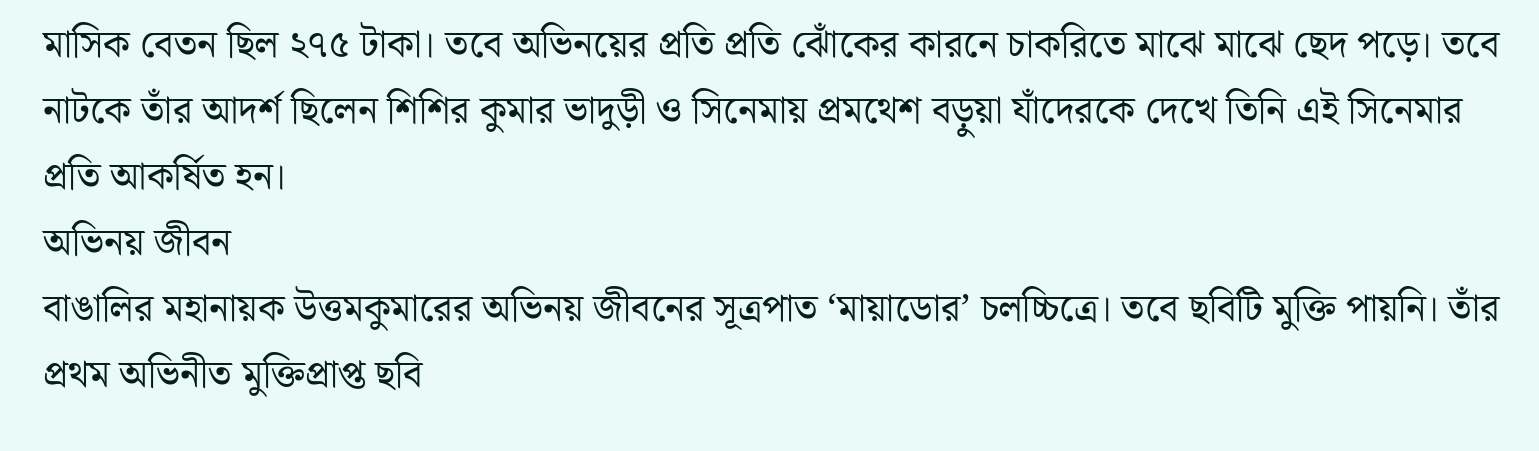মাসিক বেতন ছিল ২৭৫ টাকা। তবে অভিনয়ের প্রতি প্রতি ঝোঁকের কারনে চাকরিতে মাঝে মাঝে ছেদ পড়ে। তবে নাটকে তাঁর আদর্শ ছিলেন শিশির কুমার ভাদুড়ী ও সিনেমায় প্রমথেশ বড়ুয়া যাঁদেরকে দেখে তিনি এই সিনেমার প্রতি আকর্ষিত হন।
অভিনয় জীবন
বাঙালির মহানায়ক উত্তমকুমারের অভিনয় জীবনের সূত্রপাত ‘মায়াডোর’ চলচ্চিত্রে। তবে ছবিটি মুক্তি পায়নি। তাঁর প্রথম অভিনীত মুক্তিপ্রাপ্ত ছবি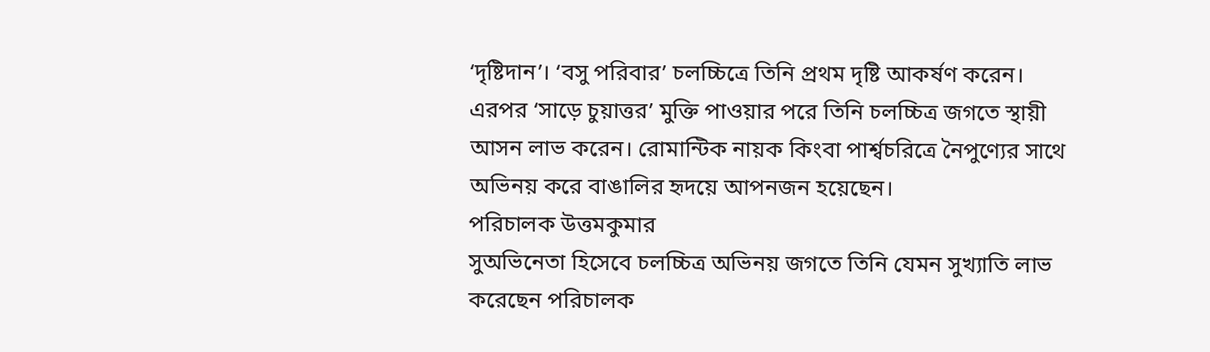‘দৃষ্টিদান’। ‘বসু পরিবার’ চলচ্চিত্রে তিনি প্রথম দৃষ্টি আকর্ষণ করেন। এরপর ‘সাড়ে চুয়াত্তর’ মুক্তি পাওয়ার পরে তিনি চলচ্চিত্র জগতে স্থায়ী আসন লাভ করেন। রোমান্টিক নায়ক কিংবা পার্শ্বচরিত্রে নৈপুণ্যের সাথে অভিনয় করে বাঙালির হৃদয়ে আপনজন হয়েছেন।
পরিচালক উত্তমকুমার
সুঅভিনেতা হিসেবে চলচ্চিত্র অভিনয় জগতে তিনি যেমন সুখ্যাতি লাভ করেছেন পরিচালক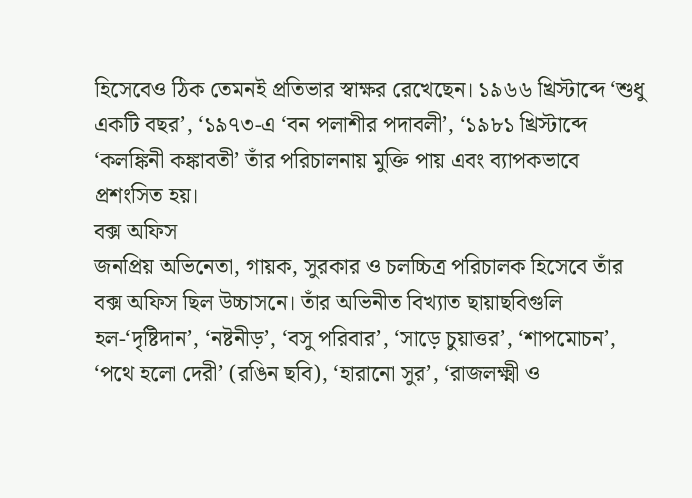হিসেবেও ঠিক তেমনই প্রতিভার স্বাক্ষর রেখেছেন। ১৯৬৬ খ্রিস্টাব্দে ‘শুধু একটি বছর’, ‘১৯৭৩-এ ‘বন পলাশীর পদাবলী’, ‘১৯৮১ খ্রিস্টাব্দে ‘কলঙ্কিনী কঙ্কাবতী’ তাঁর পরিচালনায় মুক্তি পায় এবং ব্যাপকভাবে প্রশংসিত হয়।
বক্স অফিস
জনপ্রিয় অভিনেতা, গায়ক, সুরকার ও চলচ্চিত্র পরিচালক হিসেবে তাঁর বক্স অফিস ছিল উচ্চাসনে। তাঁর অভিনীত বিখ্যাত ছায়াছবিগুলি হল-‘দৃষ্টিদান’, ‘নষ্টনীড়’, ‘বসু পরিবার’, ‘সাড়ে চুয়াত্তর’, ‘শাপমোচন’, ‘পথে হলো দেরী’ (রঙিন ছবি), ‘হারানো সুর’, ‘রাজলক্ষ্মী ও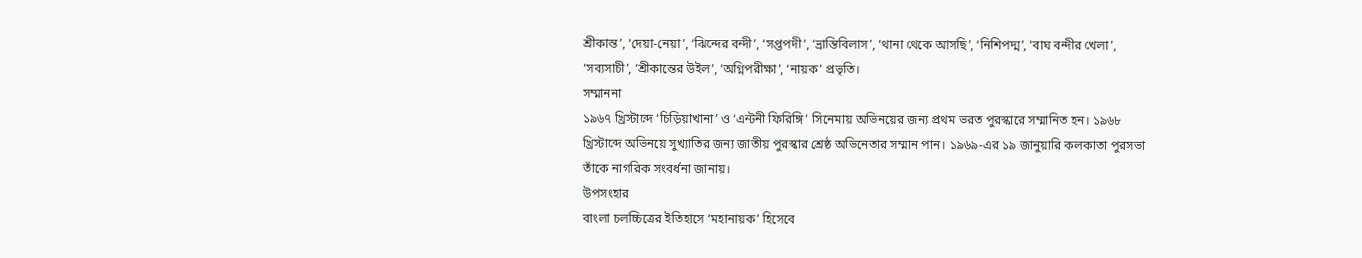শ্রীকান্ত’, ‘দেয়া-নেয়া’, ‘ঝিন্দের বন্দী’, ‘সপ্তপদী’, ‘ভ্রান্তিবিলাস’, ‘থানা থেকে আসছি’, ‘নিশিপদ্ম’, ‘বাঘ বন্দীর খেলা’, ‘সব্যসাচী’, ‘শ্রীকান্তের উইল’, ‘অগ্নিপরীক্ষা’, ‘নায়ক’ প্রভৃতি।
সম্মাননা
১৯৬৭ খ্রিস্টাব্দে ‘চিড়িয়াখানা’ ও ‘এন্টনী ফিরিঙ্গি’ সিনেমায় অভিনয়ের জন্য প্রথম ভরত পুরস্কারে সম্মানিত হন। ১৯৬৮ খ্রিস্টাব্দে অভিনয়ে সুখ্যাতির জন্য জাতীয় পুরস্কার শ্রেষ্ঠ অভিনেতার সম্মান পান। ১৯৬৯-এর ১৯ জানুয়ারি কলকাতা পুরসভা তাঁকে নাগরিক সংবর্ধনা জানায়।
উপসংহার
বাংলা চলচ্চিত্রের ইতিহাসে ‘মহানায়ক’ হিসেবে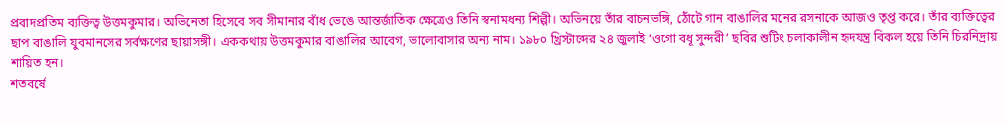প্রবাদপ্রতিম ব্যক্তিত্ব উত্তমকুমার। অভিনেতা হিসেবে সব সীমানার বাঁধ ভেঙে আন্তর্জাতিক ক্ষেত্রেও তিনি স্বনামধন্য শিল্পী। অভিনয়ে তাঁর বাচনভঙ্গি, ঠোঁটে গান বাঙালির মনের রসনাকে আজও তৃপ্ত করে। তাঁর ব্যক্তিত্বের ছাপ বাঙালি যুবমানসের সর্বক্ষণের ছায়াসঙ্গী। এককথায় উত্তমকুমার বাঙালির আবেগ, ভালোবাসার অন্য নাম। ১৯৮০ খ্রিস্টাব্দের ২৪ জুলাই ‘ওগো বধূ সুন্দরী’ ছবির শুটিং চলাকালীন হৃদযন্ত্র বিকল হয়ে তিনি চিরনিদ্রায় শায়িত হন।
শতবর্ষে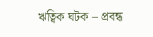ঋত্বিক ঘটক – প্রবন্ধ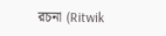রচনা (Ritwik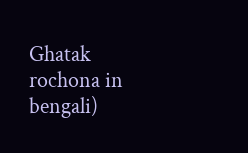Ghatak rochona in bengali)